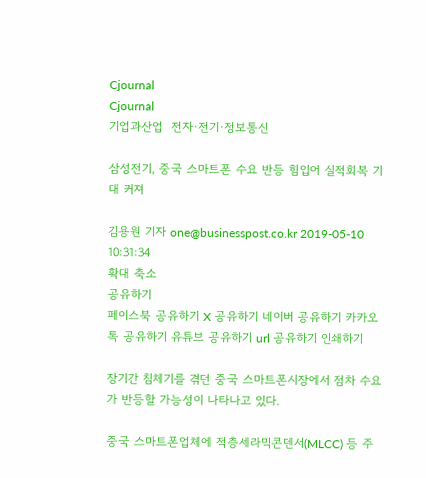Cjournal
Cjournal
기업과산업  전자·전기·정보통신

삼성전기, 중국 스마트폰 수요 반등 힘입어 실적회복 기대 커져

김용원 기자 one@businesspost.co.kr 2019-05-10 10:31:34
확대 축소
공유하기
페이스북 공유하기 X 공유하기 네이버 공유하기 카카오톡 공유하기 유튜브 공유하기 url 공유하기 인쇄하기

장기간 침체기를 겪던 중국 스마트폰시장에서 점차 수요가 반등할 가능성이 나타나고 있다.

중국 스마트폰업체에 적층세라믹콘덴서(MLCC) 등 주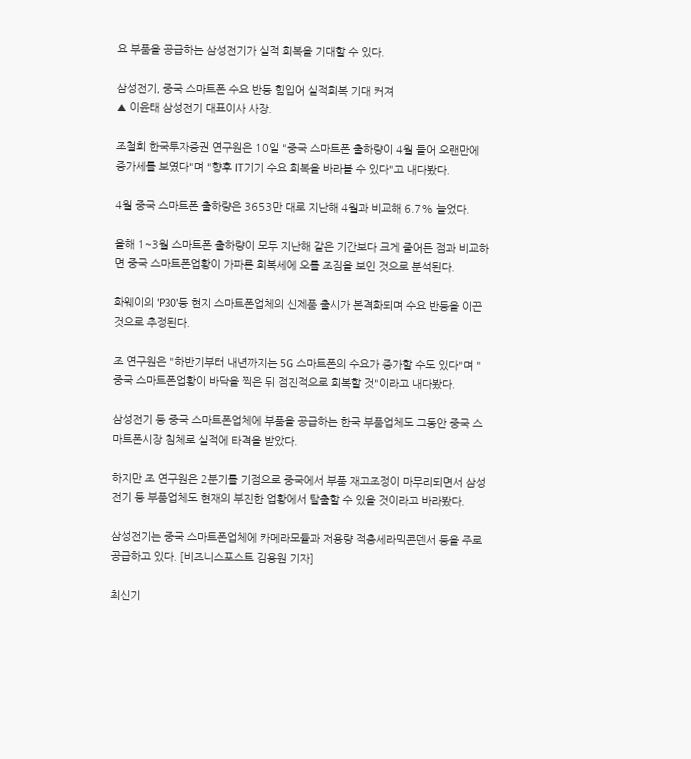요 부품을 공급하는 삼성전기가 실적 회복을 기대할 수 있다.

삼성전기, 중국 스마트폰 수요 반등 힘입어 실적회복 기대 커져
▲ 이윤태 삼성전기 대표이사 사장.

조철희 한국투자증권 연구원은 10일 "중국 스마트폰 출하량이 4월 들어 오랜만에 증가세를 보였다"며 "향후 IT기기 수요 회복을 바라볼 수 있다"고 내다봤다.

4월 중국 스마트폰 출하량은 3653만 대로 지난해 4월과 비교해 6.7% 늘었다.

올해 1~3월 스마트폰 출하량이 모두 지난해 같은 기간보다 크게 줄어든 점과 비교하면 중국 스마트폰업황이 가파른 회복세에 오를 조짐을 보인 것으로 분석된다.

화웨이의 'P30'등 현지 스마트폰업체의 신제품 출시가 본격화되며 수요 반등을 이끈 것으로 추정된다.

조 연구원은 "하반기부터 내년까지는 5G 스마트폰의 수요가 증가할 수도 있다"며 "중국 스마트폰업황이 바닥을 찍은 뒤 점진적으로 회복할 것"이라고 내다봤다.

삼성전기 등 중국 스마트폰업체에 부품을 공급하는 한국 부품업체도 그동안 중국 스마트폰시장 침체로 실적에 타격을 받았다.

하지만 조 연구원은 2분기를 기점으로 중국에서 부품 재고조정이 마무리되면서 삼성전기 등 부품업체도 현재의 부진한 업황에서 탈출할 수 있을 것이라고 바라봤다.

삼성전기는 중국 스마트폰업체에 카메라모듈과 저용량 적층세라믹콘덴서 등을 주로 공급하고 있다. [비즈니스포스트 김용원 기자]

최신기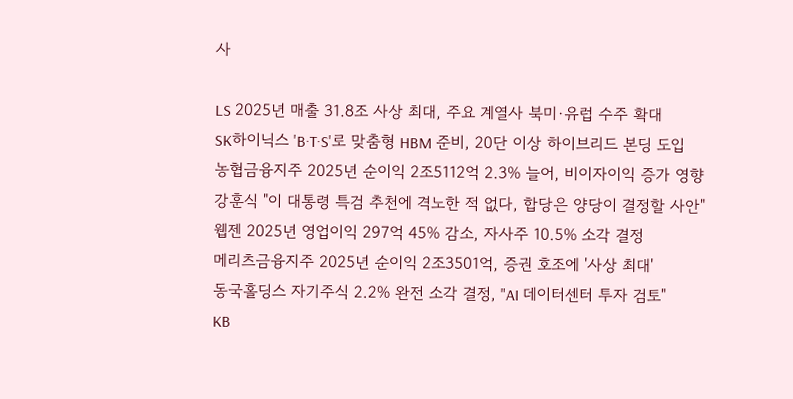사

LS 2025년 매출 31.8조 사상 최대, 주요 계열사 북미·유럽 수주 확대
SK하이닉스 'B·T·S'로 맞춤형 HBM 준비, 20단 이상 하이브리드 본딩 도입
농협금융지주 2025년 순이익 2조5112억 2.3% 늘어, 비이자이익 증가 영향
강훈식 "이 대통령 특검 추천에 격노한 적 없다, 합당은 양당이 결정할 사안"
웹젠 2025년 영업이익 297억 45% 감소, 자사주 10.5% 소각 결정
메리츠금융지주 2025년 순이익 2조3501억, 증권 호조에 '사상 최대'
동국홀딩스 자기주식 2.2% 완전 소각 결정, "AI 데이터센터 투자 검토"
KB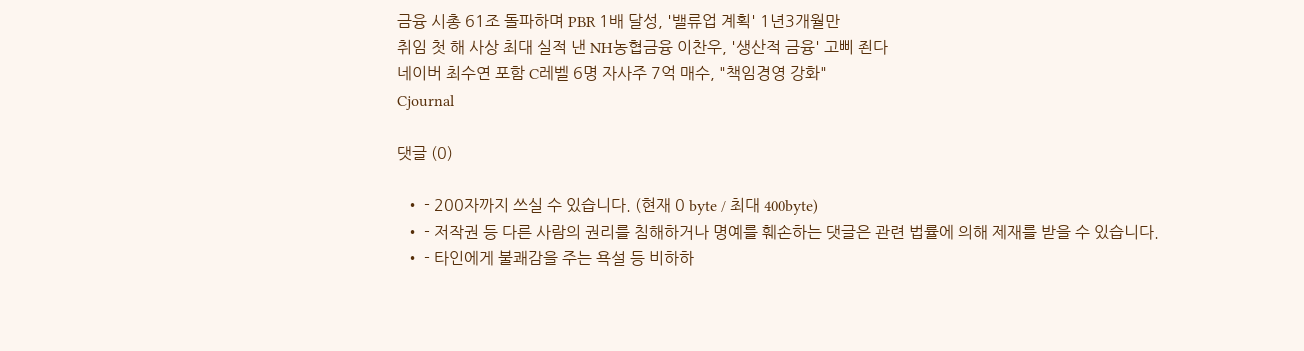금융 시총 61조 돌파하며 PBR 1배 달성, '밸류업 계획' 1년3개월만
취임 첫 해 사상 최대 실적 낸 NH농협금융 이찬우, '생산적 금융' 고삐 죈다
네이버 최수연 포함 C레벨 6명 자사주 7억 매수, "책임경영 강화"
Cjournal

댓글 (0)

  • - 200자까지 쓰실 수 있습니다. (현재 0 byte / 최대 400byte)
  • - 저작권 등 다른 사람의 권리를 침해하거나 명예를 훼손하는 댓글은 관련 법률에 의해 제재를 받을 수 있습니다.
  • - 타인에게 불쾌감을 주는 욕설 등 비하하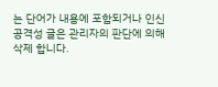는 단어가 내용에 포함되거나 인신공격성 글은 관리자의 판단에 의해 삭제 합니다.